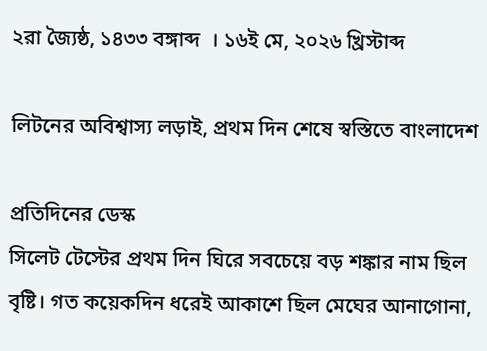২রা জ্যৈষ্ঠ, ১৪৩৩ বঙ্গাব্দ  । ১৬ই মে, ২০২৬ খ্রিস্টাব্দ

লিটনের অবিশ্বাস্য লড়াই, প্রথম দিন শেষে স্বস্তিতে বাংলাদেশ

প্রতিদিনের ডেস্ক
সিলেট টেস্টের প্রথম দিন ঘিরে সবচেয়ে বড় শঙ্কার নাম ছিল বৃষ্টি। গত কয়েকদিন ধরেই আকাশে ছিল মেঘের আনাগোনা,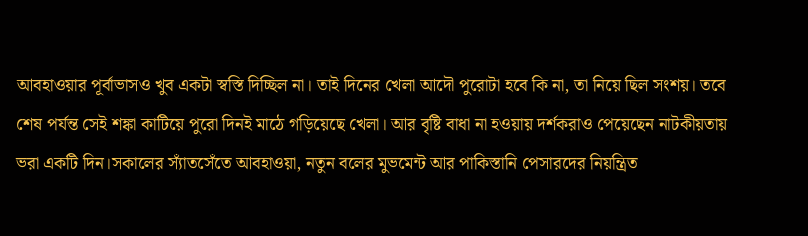আবহাওয়ার পূর্বাভাসও খুব একটা স্বস্তি দিচ্ছিল না। তাই দিনের খেলা আদৌ পুরোটা হবে কি না, তা নিয়ে ছিল সংশয়। তবে শেষ পর্যন্ত সেই শঙ্কা কাটিয়ে পুরো দিনই মাঠে গড়িয়েছে খেলা। আর বৃষ্টি বাধা না হওয়ায় দর্শকরাও পেয়েছেন নাটকীয়তায় ভরা একটি দিন।সকালের স্যাঁতসেঁতে আবহাওয়া, নতুন বলের মুভমেন্ট আর পাকিস্তানি পেসারদের নিয়ন্ত্রিত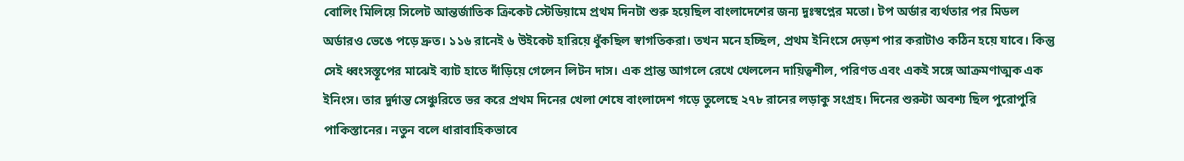বোলিং মিলিয়ে সিলেট আন্তর্জাতিক ক্রিকেট স্টেডিয়ামে প্রথম দিনটা শুরু হয়েছিল বাংলাদেশের জন্য দুঃস্বপ্নের মতো। টপ অর্ডার ব্যর্থতার পর মিডল অর্ডারও ভেঙে পড়ে দ্রুত। ১১৬ রানেই ৬ উইকেট হারিয়ে ধুঁকছিল স্বাগতিকরা। তখন মনে হচ্ছিল, প্রথম ইনিংসে দেড়শ পার করাটাও কঠিন হয়ে যাবে। কিন্তু সেই ধ্বংসস্তূপের মাঝেই ব্যাট হাতে দাঁড়িয়ে গেলেন লিটন দাস। এক প্রান্ত আগলে রেখে খেললেন দায়িত্বশীল, পরিণত এবং একই সঙ্গে আক্রমণাত্মক এক ইনিংস। তার দুর্দান্ত সেঞ্চুরিতে ভর করে প্রথম দিনের খেলা শেষে বাংলাদেশ গড়ে তুলেছে ২৭৮ রানের লড়াকু সংগ্রহ। দিনের শুরুটা অবশ্য ছিল পুরোপুরি পাকিস্তানের। নতুন বলে ধারাবাহিকভাবে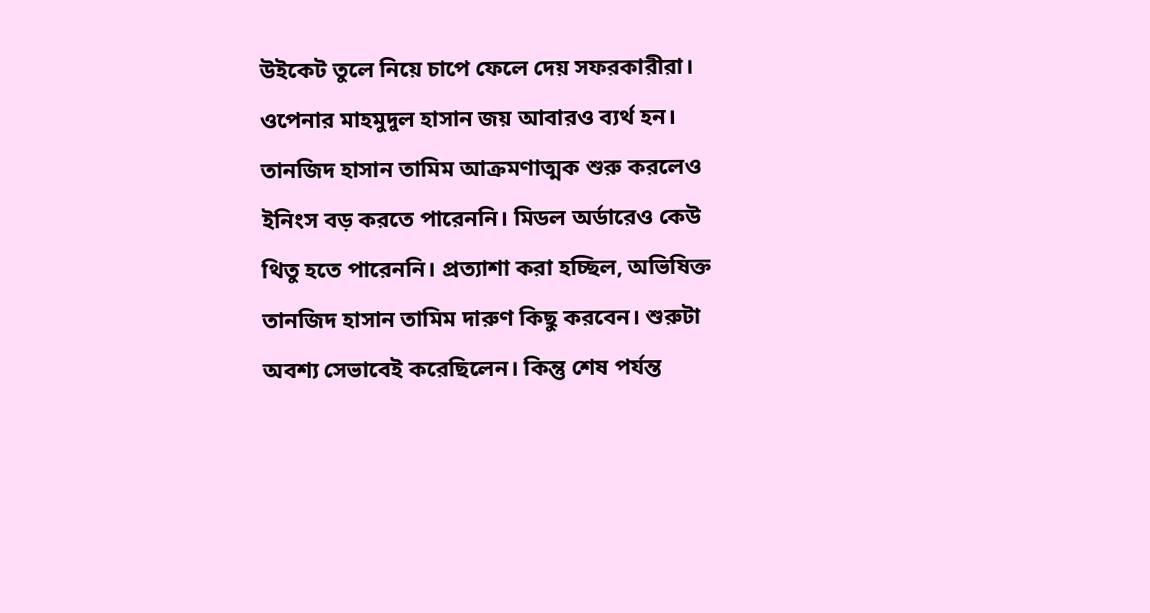উইকেট তুলে নিয়ে চাপে ফেলে দেয় সফরকারীরা। ওপেনার মাহমুদুল হাসান জয় আবারও ব্যর্থ হন। তানজিদ হাসান তামিম আক্রমণাত্মক শুরু করলেও ইনিংস বড় করতে পারেননি। মিডল অর্ডারেও কেউ থিতু হতে পারেননি। প্রত্যাশা করা হচ্ছিল, অভিষিক্ত তানজিদ হাসান তামিম দারুণ কিছু করবেন। শুরুটা অবশ্য সেভাবেই করেছিলেন। কিন্তু শেষ পর্যন্ত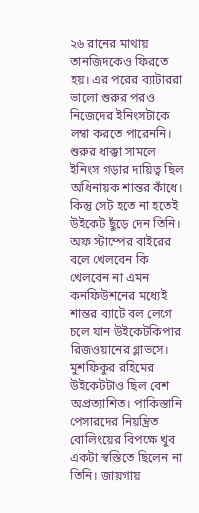২৬ রানের মাথায় তানজিদকেও ফিরতে হয়। এর পরের ব্যাটাররা ভালো শুরুর পরও নিজেদের ইনিংসটাকে লম্বা করতে পারেননি। শুরুর ধাক্কা সামলে ইনিংস গড়ার দায়িত্ব ছিল অধিনায়ক শান্তর কাঁধে। কিন্তু সেট হতে না হতেই উইকেট ছুঁড়ে দেন তিনি। অফ স্টাম্পের বাইরের বলে খেলবেন কি খেলবেন না এমন কনফিউশনের মধ্যেই শান্তর ব্যাটে বল লেগে চলে যান উইকেটকিপার রিজওয়ানের গ্লাভসে। মুশফিকুর রহিমের উইকেটটাও ছিল বেশ অপ্রত্যাশিত। পাকিস্তানি পেসারদের নিয়ন্ত্রিত বোলিংয়ের বিপক্ষে খুব একটা স্বস্তিতে ছিলেন না তিনি। জায়গায়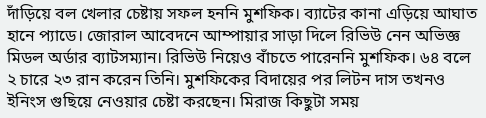দাঁড়িয়ে বল খেলার চেষ্টায় সফল হননি মুশফিক। ব্যাটের কানা এড়িয়ে আঘাত হানে প্যাডে। জোরাল আবেদনে আম্পায়ার সাড়া দিলে রিভিউ নেন অভিজ্ঞ মিডল অর্ডার ব্যাটসম্যান। রিভিউ নিয়েও বাঁচতে পারেননি মুশফিক। ৬৪ বলে ২ চারে ২৩ রান করেন তিনি। মুশফিকের বিদায়ের পর লিটন দাস তখনও ইনিংস গুছিয়ে নেওয়ার চেষ্টা করছেন। মিরাজ কিছুটা সময়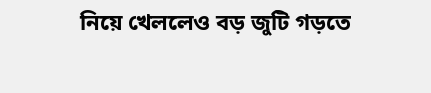নিয়ে খেললেও বড় জুটি গড়তে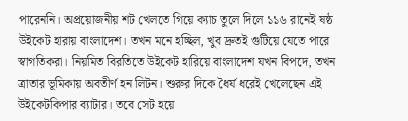পারেননি। অপ্রয়োজনীয় শট খেলতে গিয়ে ক্যাচ তুলে দিলে ১১৬ রানেই ষষ্ঠ উইকেট হারায় বাংলাদেশ। তখন মনে হচ্ছিল, খুব দ্রুতই গুটিয়ে যেতে পারে স্বাগতিকরা। নিয়মিত বিরতিতে উইকেট হারিয়ে বাংলাদেশ যখন বিপদে, তখন ত্রাতার ভূমিকায় অবতীর্ণ হন লিটন। শুরুর দিকে ধৈর্য ধরেই খেলেছেন এই উইকেটকিপার ব্যাটার। তবে সেট হয়ে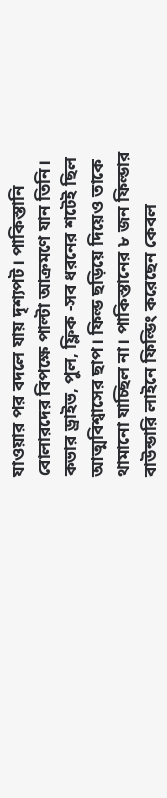যাওয়ার পর বদলে যায় দৃশ্যপট। পাকিস্তানি বোলারদের বিপক্ষে পাল্টা আক্রমণে যান তিনি। কভার ড্রাইভ, পুল, ফ্লিক -সব ধরনের শটেই ছিল আত্মবিশ্বাসের ছাপ। ফিল্ড ছড়িয়ে দিয়েও তাকে থামানো যাচ্ছিল না। পাকিস্তানের ৮ জন ফিল্ডার বাউন্ডারি লাইনে ফিল্ডিং করেছেন কেবল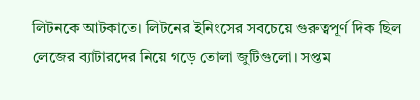লিটনকে আটকাতে। লিটনের ইনিংসের সবচেয়ে গুরুত্বপূর্ণ দিক ছিল লেজের ব্যাটারদের নিয়ে গড়ে তোলা জুটিগুলো। সপ্তম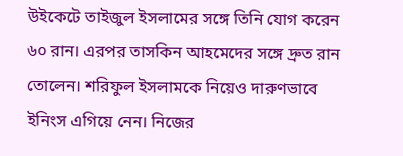উইকেটে তাইজুল ইসলামের সঙ্গে তিনি যোগ করেন ৬০ রান। এরপর তাসকিন আহমেদের সঙ্গে দ্রুত রান তোলেন। শরিফুল ইসলামকে নিয়েও দারুণভাবে ইনিংস এগিয়ে নেন। নিজের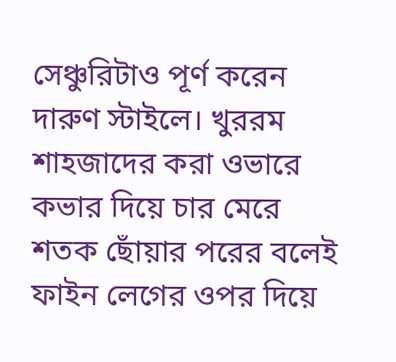সেঞ্চুরিটাও পূর্ণ করেন দারুণ স্টাইলে। খুররম শাহজাদের করা ওভারে কভার দিয়ে চার মেরে শতক ছোঁয়ার পরের বলেই ফাইন লেগের ওপর দিয়ে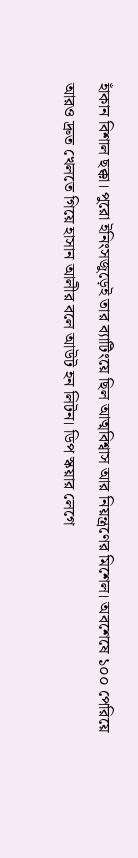হাঁকান বিশাল ছক্কা। পুরো ইনিংসজুড়েই তার ব্যাটিংয়ে ছিল আত্মবিশ্বাস আর নিয়ন্ত্রণের মিশেল। অবশেষে ১০০ পেরিয়ে আরও দ্রুত খেলতে গিয়ে হাসান আলীর বলে আউট হন লিটন। ডিপ স্কয়ার লেগে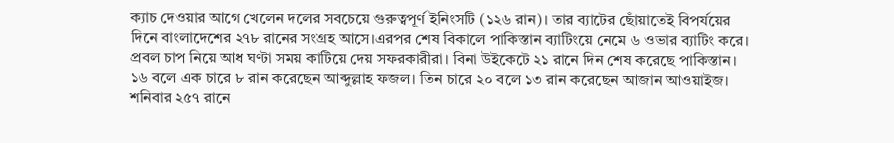ক্যাচ দেওয়ার আগে খেলেন দলের সবচেয়ে গুরুত্বপূর্ণ ইনিংসটি (১২৬ রান)। তার ব্যাটের ছোঁয়াতেই বিপর্যয়ের দিনে বাংলাদেশের ২৭৮ রানের সংগ্রহ আসে।এরপর শেষ বিকালে পাকিস্তান ব্যাটিংয়ে নেমে ৬ ওভার ব্যাটিং করে। প্রবল চাপ নিয়ে আধ ঘণ্টা সময় কাটিয়ে দেয় সফরকারীরা। বিনা উইকেটে ২১ রানে দিন শেষ করেছে পাকিস্তান। ১৬ বলে এক চারে ৮ রান করেছেন আব্দুল্লাহ ফজল। তিন চারে ২০ বলে ১৩ রান করেছেন আজান আওয়াইজ। শনিবার ২৫৭ রানে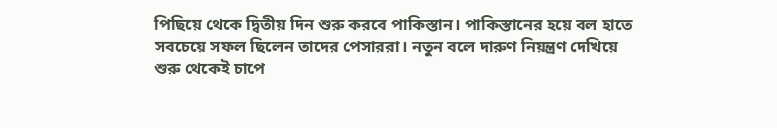পিছিয়ে থেকে দ্বিতীয় দিন শুরু করবে পাকিস্তান। পাকিস্তানের হয়ে বল হাতে সবচেয়ে সফল ছিলেন তাদের পেসাররা। নতুন বলে দারুণ নিয়ন্ত্রণ দেখিয়ে শুরু থেকেই চাপে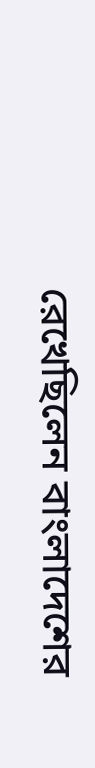রেখেছিলেন বাংলাদেশের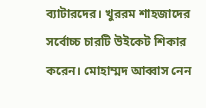ব্যাটারদের। খুররম শাহজাদের সর্বোচ্চ চারটি উইকেট শিকার করেন। মোহাম্মদ আব্বাস নেন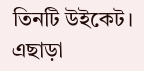তিনটি উইকেট। এছাড়া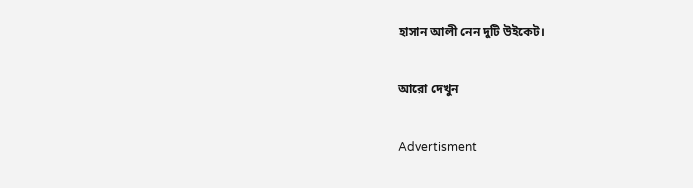হাসান আলী নেন দুটি উইকেট।

আরো দেখুন

Advertisment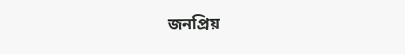জনপ্রিয়